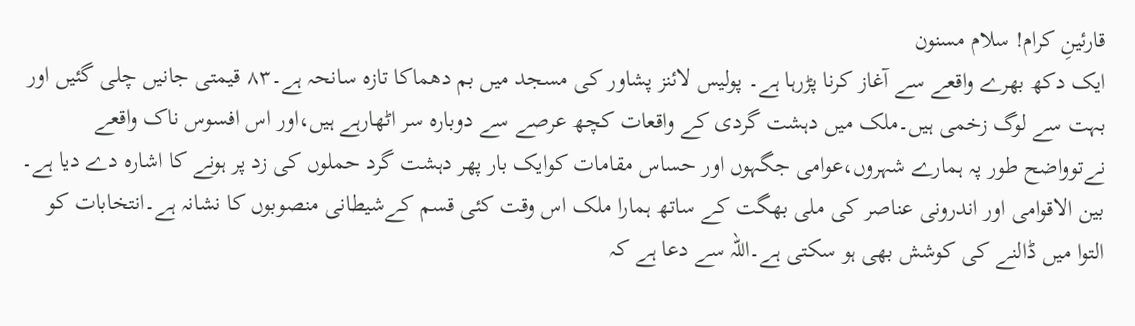قارئینِ کرام! سلام مسنون
ایک دکھ بھرے واقعے سے آغاز کرنا پڑرہا ہے۔ پولیس لائنز پشاور کی مسجد میں بم دھماکا تازہ سانحہ ہے۔۸۳ قیمتی جانیں چلی گئیں اور بہت سے لوگ زخمی ہیں۔ملک میں دہشت گردی کے واقعات کچھ عرصے سے دوبارہ سر اٹھارہے ہیں،اور اس افسوس ناک واقعے نےتوواضح طور پہ ہمارے شہروں،عوامی جگہوں اور حساس مقامات کوایک بار پھر دہشت گرد حملوں کی زد پر ہونے کا اشارہ دے دیا ہے۔ بین الاقوامی اور اندرونی عناصر کی ملی بھگت کے ساتھ ہمارا ملک اس وقت کئی قسم کےشیطانی منصوبوں کا نشانہ ہے۔انتخابات کو التوا میں ڈالنے کی کوشش بھی ہو سکتی ہے۔اللہ سے دعا ہے کہ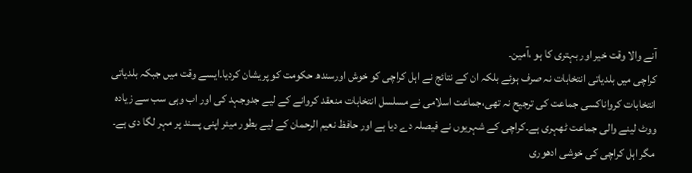آنے والا وقت خیر اور بہتری کا ہو ،آمین۔
کراچی میں بلدیاتی انتخابات نہ صرف ہوئے بلکہ ان کے نتائج نے اہل کراچی کو خوش اورسندھ حکومت کو پریشان کردیا۔ایسے وقت میں جبکہ بلدیاتی انتخابات کرواناکسی جماعت کی ترجیح نہ تھی،جماعت اسلامی نے مسلسل انتخابات منعقد کروانے کے لیے جدوجہد کی اور اب وہی سب سے زیادہ ووٹ لینے والی جماعت ٹھہری ہے۔کراچی کے شہریوں نے فیصلہ دے دیا ہے اور حافظ نعیم الرحمان کے لیے بطور میئر اپنی پسند پر مہر لگا دی ہے۔
مگر اہل کراچی کی خوشی ادھوری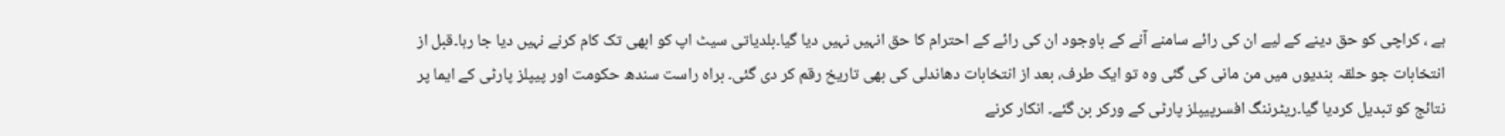ہے ، کراچی کو حق دینے کے لیے ان کی رائے سامنے آنے کے باوجود ان کی رائے کے احترام کا حق انہیں نہیں دیا گیا۔بلدیاتی سیٹ اپ کو ابھی تک کام کرنے نہیں دیا جا رہا۔قبل از انتخابات جو حلقہ بندیوں میں من مانی کی گئی وہ تو ایک طرف، بعد از انتخابات دھاندلی کی بھی تاریخ رقم کر دی گئی۔ براہ راست سندھ حکومت اور پیپلز پارٹی کے ایما پر نتائج کو تبدیل کردیا گیا۔ریٹرننگ افسرپیپلز پارٹی کے ورکر بن گئے۔ انکار کرنے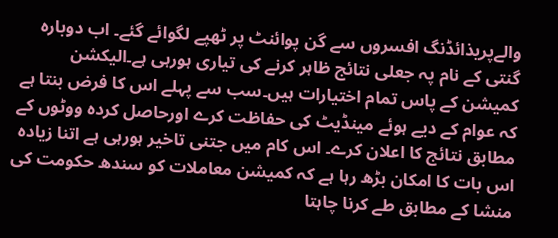والےپریذائڈنگ افسروں سے گن پوائنٹ پر ٹھپے لگوائے گئے۔ اب دوبارہ گنتی کے نام پہ جعلی نتائج ظاہر کرنے کی تیاری ہورہی ہے۔الیکشن کمیشن کے پاس تمام اختیارات ہیں۔سب سے پہلے اس کا فرض بنتا ہے کہ عوام کے دیے ہوئے مینڈیٹ کی حفاظت کرے اورحاصل کردہ ووٹوں کے مطابق نتائج کا اعلان کرے۔ اس کام میں جتنی تاخیر ہورہی ہے اتنا زیادہ اس بات کا امکان بڑھ رہا ہے کہ کمیشن معاملات کو سندھ حکومت کی منشا کے مطابق طے کرنا چاہتا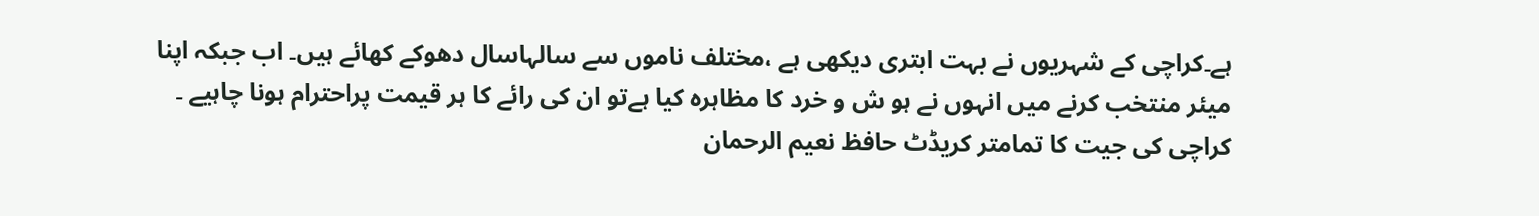ہے۔کراچی کے شہریوں نے بہت ابتری دیکھی ہے ،مختلف ناموں سے سالہاسال دھوکے کھائے ہیں۔ اب جبکہ اپنا میئر منتخب کرنے میں انہوں نے ہو ش و خرد کا مظاہرہ کیا ہےتو ان کی رائے کا ہر قیمت پراحترام ہونا چاہیے ۔
کراچی کی جیت کا تمامتر کریڈٹ حافظ نعیم الرحمان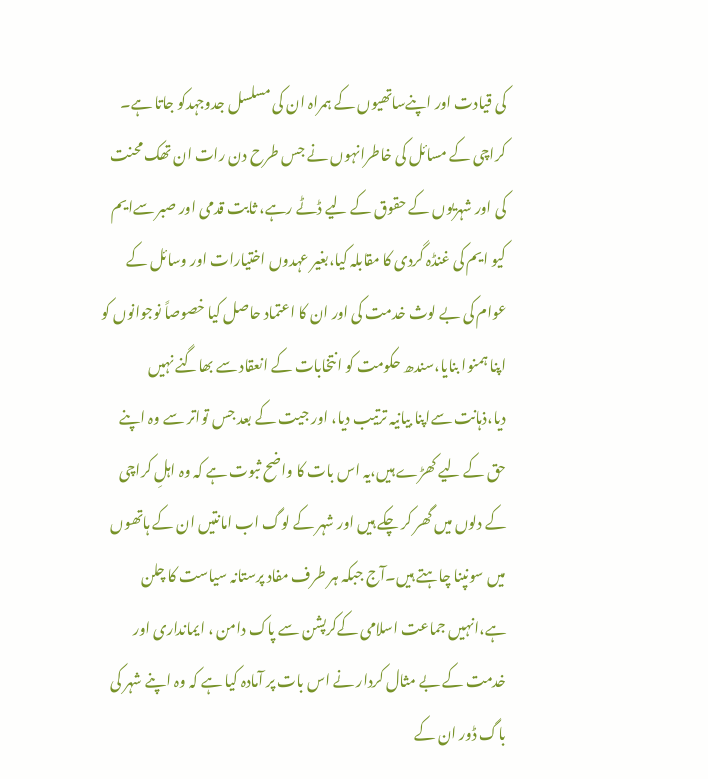کی قیادت اور اپنےساتھیوں کے ہمراہ ان کی مسلسل جدوجہدکو جاتا ہے۔ کراچی کے مسائل کی خاطرانہوں نے جس طرح دن رات ان تھک محنت کی اور شہریوں کے حقوق کے لیے ڈٹے رہے، ثابت قدمی اور صبر سےایم کیو ایم کی غنڈہ گردی کا مقابلہ کیا،بغیر عہدوں اختیارات اور وسائل کے عوام کی بے لوث خدمت کی اور ان کا اعتماد حاصل کیا خصوصاً نوجوانوں کو اپنا ہمنوا بنایا،سندھ حکومت کو انتخابات کے انعقاد سے بھاگنے نہیں دیا،ذہانت سےاپنا بیانیہ ترتیب دیا، اور جیت کے بعد جس تواتر سے وہ اپنے حق کے لیے کھڑے ہیں،یہ اس بات کا واضح ثبوت ہے کہ وہ اہلِ کراچی کے دلوں میں گھر کر چکے ہیں اور شہر کے لوگ اب امانتیں ان کے ہاتھوں میں سونپنا چاہتے ہیں۔آج جبکہ ہر طرف مفاد پرستانہ سیاست کا چلن ہے،انہیں جماعت اسلامی کےکرپشن سے پاک دامن ، ایمانداری اور خدمت کے بے مثال کردار نے اس بات پر آمادہ کیا ہے کہ وہ اپنے شہر کی باگ ڈور ان کے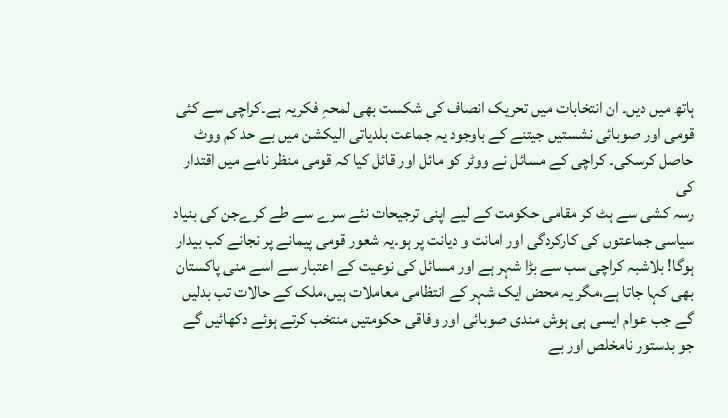ہاتھ میں دیں۔ ان انتخابات میں تحریک انصاف کی شکست بھی لمحہِ فکریہ ہے۔کراچی سے کئی قومی اور صوبائی نشستیں جیتنے کے باوجود یہ جماعت بلدیاتی الیکشن میں بے حد کم ووٹ حاصل کرسکی۔ کراچی کے مسائل نے ووٹر کو مائل اور قائل کیا کہ قومی منظر نامے میں اقتدار کی
رسہ کشی سے ہٹ کر مقامی حکومت کے لیے اپنی ترجیحات نئے سرے سے طے کرےجن کی بنیاد سیاسی جماعتوں کی کارکردگی اور امانت و دیانت پر ہو۔یہ شعور قومی پیمانے پر نجانے کب بیدار ہوگا! بلاشبہ کراچی سب سے بڑا شہر ہے اور مسائل کی نوعیت کے اعتبار سے اسے منی پاکستان بھی کہا جاتا ہے،مگر یہ محض ایک شہر کے انتظامی معاملات ہیں،ملک کے حالات تب بدلیں گے جب عوام ایسی ہی ہوش مندی صوبائی اور وفاقی حکومتیں منتخب کرتے ہوئے دکھائیں گے جو بدستور نامخلص اور بے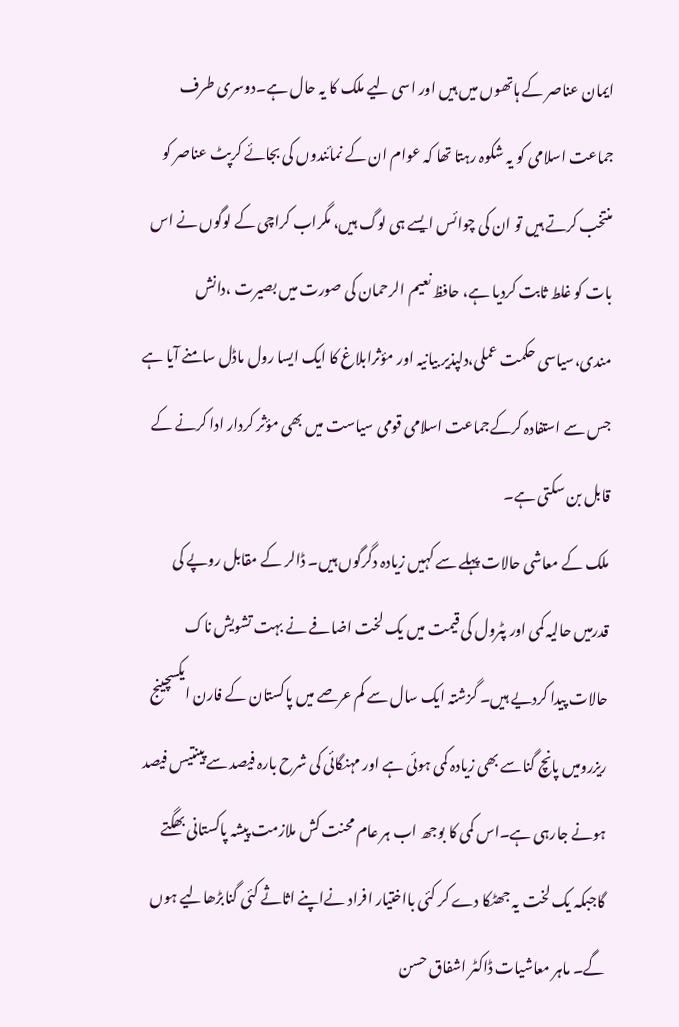ایمان عناصر کے ہاتھوں میں ہیں اور اسی لیے ملک کا یہ حال ہے۔دوسری طرف جماعت اسلامی کو یہ شکوہ رہتا تھا کہ عوام ان کے نمائندوں کی بجائے کرپٹ عناصر کو منتخب کرتے ہیں تو ان کی چوائس ایسے ہی لوگ ہیں، مگراب کراچی کے لوگوں نے اس بات کو غلط ثابت کردیا ہے، حافظ نعیم الرحمان کی صورت میں بصیرت ،دانش مندی،سیاسی حکمت عملی،دلپذیر بیانیہ اور مؤثرابلاغ کا ایک ایسا رول ماڈل سامنے آیا ہے جس سے استفادہ کرکےجماعت اسلامی قومی سیاست میں بھی مؤثر کردار ادا کرنے کے قابل بن سکتی ہے۔
ملک کے معاشی حالات پہلے سے کہیں زیادہ دگرگوں ہیں۔ ڈالر کے مقابل روپے کی قدرمیں حالیہ کمی اور پٹرول کی قیمت میں یک لخت اضافے نے بہت تشویش ناک حالات پیدا کردیے ہیں۔ گزشتہ ایک سال سے کم عرصے میں پاکستان کے فارن ایکسچینج ریزرومیں پانچ گناسے بھی زیادہ کمی ہوئی ہے اور مہنگائی کی شرح بارہ فیصد سے پینتیس فیصد ہونے جارہی ہے۔اس کمی کا بوجھ اب ہر عام محنت کش ملازمت پیشہ پاکستانی بھگتے گاجبکہ یک لخت یہ جھٹکا دے کر کئی بااختیار افراد نےاپنے اثاثے کئی گنابڑھالیے ہوں گے۔ ماہر معاشیات ڈاکٹر اشفاق حسن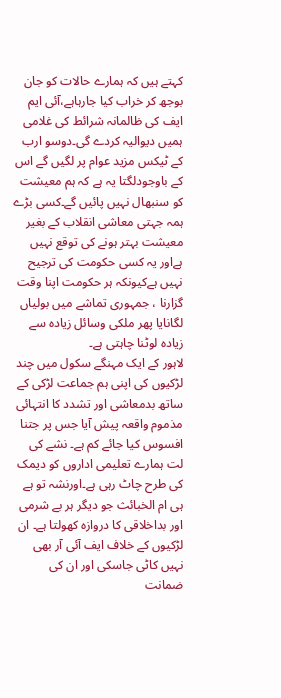کہتے ہیں کہ ہمارے حالات کو جان بوجھ کر خراب کیا جارہاہے،آئی ایم ایف کی ظالمانہ شرائط کی غلامی ہمیں دیوالیہ کردے گی۔دوسو ارب کے ٹیکس مزید عوام پر لگیں گے اس کے باوجودلگتا یہ ہے کہ ہم معیشت کو سنبھال نہیں پائیں گے۔کسی بڑے ہمہ جہتی معاشی انقلاب کے بغیر معیشت بہتر ہونے کی توقع نہیں ہےاور یہ کسی حکومت کی ترجیح نہیں ہےکیونکہ ہر حکومت اپنا وقت گزارنا ، جمہوری تماشے میں بولیاں لگانایا پھر ملکی وسائل زیادہ سے زیادہ لوٹنا چاہتی ہے۔
لاہور کے ایک مہنگے سکول میں چند لڑکیوں کی اپنی ہم جماعت لڑکی کے ساتھ بدمعاشی اور تشدد کا انتہائی مذموم واقعہ پیش آیا جس پر جتنا افسوس کیا جائے کم ہے۔ نشے کی لت ہمارے تعلیمی اداروں کو دیمک کی طرح چاٹ رہی ہے۔اورنشہ تو ہے ہی ام الخبائث جو دیگر ہر بے شرمی اور بداخلاقی کا دروازہ کھولتا ہے۔ ان لڑکیوں کے خلاف ایف آئی آر بھی نہیں کاٹی جاسکی اور ان کی ضمانت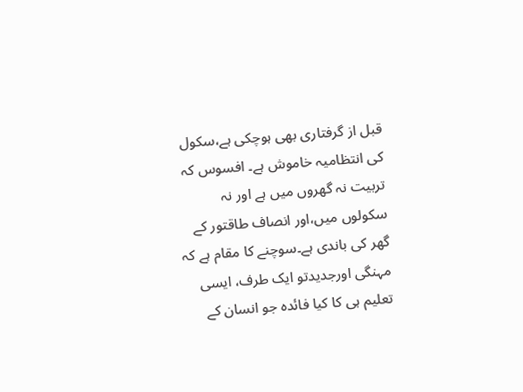قبل از گرفتاری بھی ہوچکی ہے،سکول کی انتظامیہ خاموش ہے۔ افسوس کہ تربیت نہ گھروں میں ہے اور نہ سکولوں میں،اور انصاف طاقتور کے گھر کی باندی ہے۔سوچنے کا مقام ہے کہ مہنگی اورجدیدتو ایک طرف، ایسی تعلیم ہی کا کیا فائدہ جو انسان کے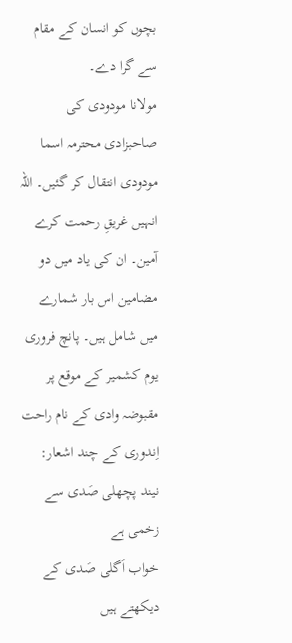بچوں کو انسان کے مقام سے گرا دے۔
مولانا مودودی کی صاحبزادی محترمہ اسما مودودی انتقال کر گئیں۔ اللہ انہیں غریقِ رحمت کرے آمین۔ ان کی یاد میں دو مضامین اس بار شمارے میں شامل ہیں۔ پانچ فروری یوم کشمیر کے موقع پر مقبوضہ وادی کے نام راحت اِندوری کے چند اشعار:
نیند پچھلی صَدی سے زخمی ہے
خواب اَگلی صَدی کے دیکھتے ہیں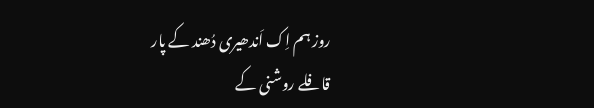روز ہم اِک اَندھیری دُھند کے پار
قافلے روشنی کے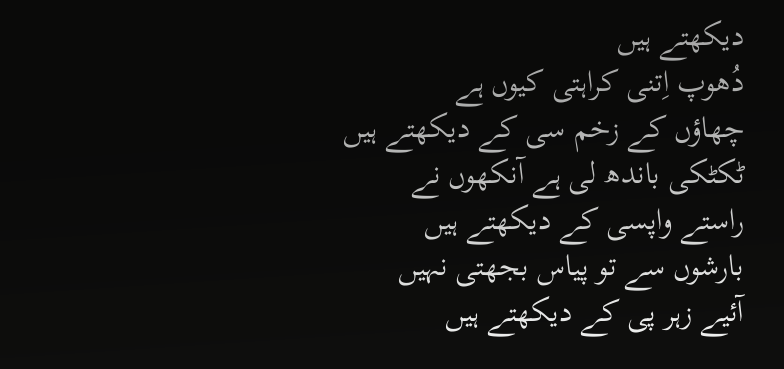دیکھتے ہیں
دُھوپ اِتنی کراہتی کیوں ہے
چھاؤں کے زخم سی کے دیکھتے ہیں
ٹکٹکی باندھ لی ہے آنکھوں نے
راستے واپسی کے دیکھتے ہیں
بارشوں سے تو پیاس بجھتی نہیں
آئیے زہر پی کے دیکھتے ہیں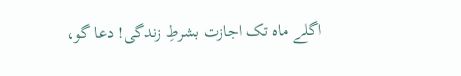اگلے ماہ تک اجازت بشرطِ زندگی! دعا گو،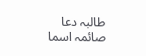طالبہ دعا
صائمہ اسما